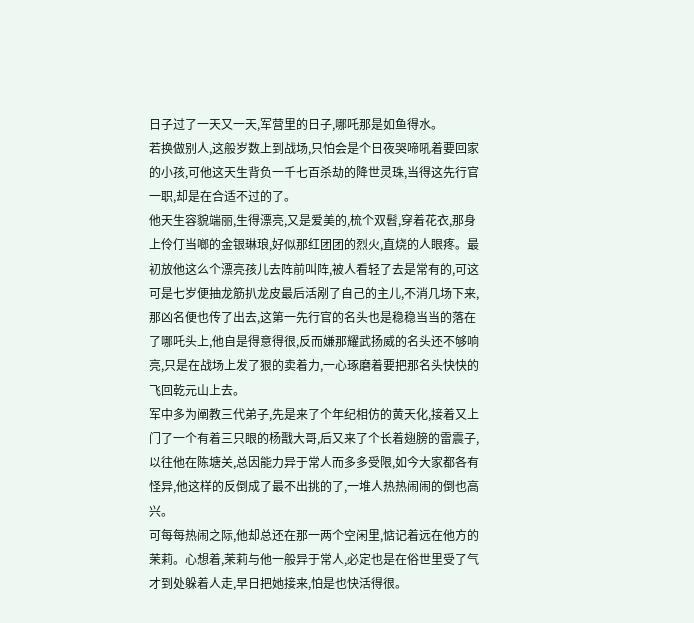日子过了一天又一天,军营里的日子,哪吒那是如鱼得水。
若换做别人,这般岁数上到战场,只怕会是个日夜哭啼吼着要回家的小孩,可他这天生背负一千七百杀劫的降世灵珠,当得这先行官一职,却是在合适不过的了。
他天生容貌端丽,生得漂亮,又是爱美的,梳个双髫,穿着花衣,那身上伶仃当啷的金银琳琅,好似那红团团的烈火,直烧的人眼疼。最初放他这么个漂亮孩儿去阵前叫阵,被人看轻了去是常有的,可这可是七岁便抽龙筋扒龙皮最后活剐了自己的主儿,不消几场下来,那凶名便也传了出去,这第一先行官的名头也是稳稳当当的落在了哪吒头上,他自是得意得很,反而嫌那耀武扬威的名头还不够响亮,只是在战场上发了狠的卖着力,一心琢磨着要把那名头快快的飞回乾元山上去。
军中多为阐教三代弟子,先是来了个年纪相仿的黄天化,接着又上门了一个有着三只眼的杨戬大哥,后又来了个长着翅膀的雷震子,以往他在陈塘关,总因能力异于常人而多多受限,如今大家都各有怪异,他这样的反倒成了最不出挑的了,一堆人热热闹闹的倒也高兴。
可每每热闹之际,他却总还在那一两个空闲里,惦记着远在他方的茉莉。心想着,茉莉与他一般异于常人,必定也是在俗世里受了气才到处躲着人走,早日把她接来,怕是也快活得很。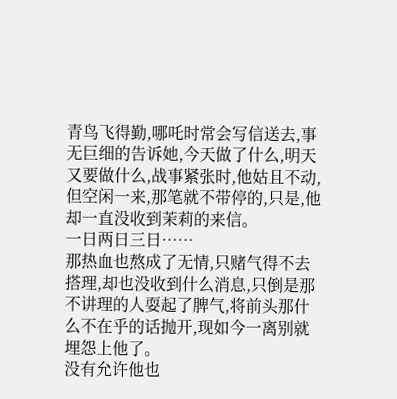青鸟飞得勤,哪吒时常会写信送去,事无巨细的告诉她,今天做了什么,明天又要做什么,战事紧张时,他姑且不动,但空闲一来,那笔就不带停的,只是,他却一直没收到茉莉的来信。
一日两日三日……
那热血也熬成了无情,只赌气得不去搭理,却也没收到什么消息,只倒是那不讲理的人耍起了脾气,将前头那什么不在乎的话抛开,现如今一离别就埋怨上他了。
没有允许他也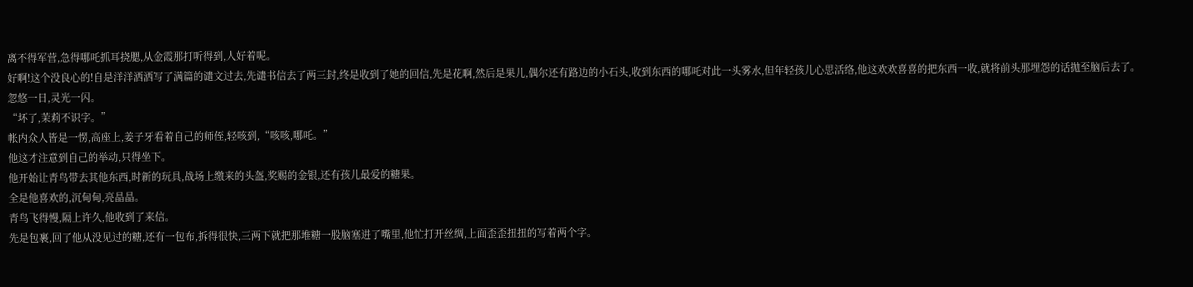离不得军营,急得哪吒抓耳挠腮,从金霞那打听得到,人好着呢。
好啊!这个没良心的!自是洋洋洒洒写了满篇的谴文过去,先谴书信去了两三封,终是收到了她的回信,先是花啊,然后是果儿,偶尔还有路边的小石头,收到东西的哪吒对此一头雾水,但年轻孩儿心思活络,他这欢欢喜喜的把东西一收,就将前头那埋怨的话抛至脑后去了。
忽悠一日,灵光一闪。
“坏了,茉莉不识字。”
帐内众人皆是一愣,高座上,姜子牙看着自己的师侄,轻咳到,“咳咳,哪吒。”
他这才注意到自己的举动,只得坐下。
他开始让青鸟带去其他东西,时新的玩具,战场上缴来的头盔,奖赐的金银,还有孩儿最爱的糖果。
全是他喜欢的,沉甸甸,亮晶晶。
青鸟飞得慢,隔上许久,他收到了来信。
先是包裹,回了他从没见过的糖,还有一包布,拆得很快,三两下就把那堆糖一股脑塞进了嘴里,他忙打开丝绸,上面歪歪扭扭的写着两个字。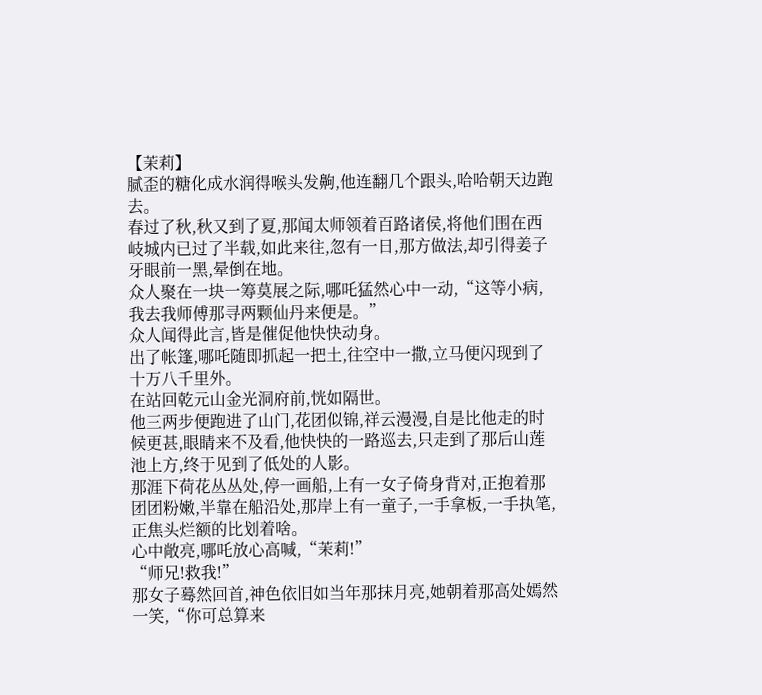【茉莉】
腻歪的糖化成水润得喉头发齁,他连翻几个跟头,哈哈朝天边跑去。
春过了秋,秋又到了夏,那闻太师领着百路诸侯,将他们围在西岐城内已过了半载,如此来往,忽有一日,那方做法,却引得姜子牙眼前一黑,晕倒在地。
众人聚在一块一筹莫展之际,哪吒猛然心中一动,“这等小病,我去我师傅那寻两颗仙丹来便是。”
众人闻得此言,皆是催促他快快动身。
出了帐篷,哪吒随即抓起一把土,往空中一撒,立马便闪现到了十万八千里外。
在站回乾元山金光洞府前,恍如隔世。
他三两步便跑进了山门,花团似锦,祥云漫漫,自是比他走的时候更甚,眼睛来不及看,他快快的一路巡去,只走到了那后山莲池上方,终于见到了低处的人影。
那涯下荷花丛丛处,停一画船,上有一女子倚身背对,正抱着那团团粉嫩,半靠在船沿处,那岸上有一童子,一手拿板,一手执笔,正焦头烂额的比划着啥。
心中敞亮,哪吒放心高喊,“茉莉!”
“师兄!救我!”
那女子蓦然回首,神色依旧如当年那抹月亮,她朝着那高处嫣然一笑,“你可总算来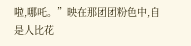啦,哪吒。”映在那团团粉色中,自是人比花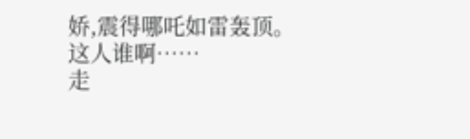娇,震得哪吒如雷轰顶。
这人谁啊……
走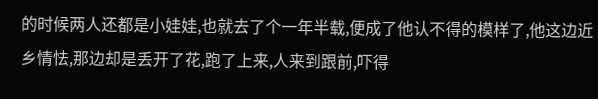的时候两人还都是小娃娃,也就去了个一年半载,便成了他认不得的模样了,他这边近乡情怯,那边却是丢开了花,跑了上来,人来到跟前,吓得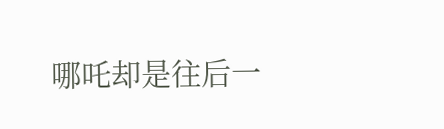哪吒却是往后一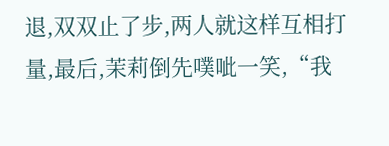退,双双止了步,两人就这样互相打量,最后,茉莉倒先噗呲一笑,“我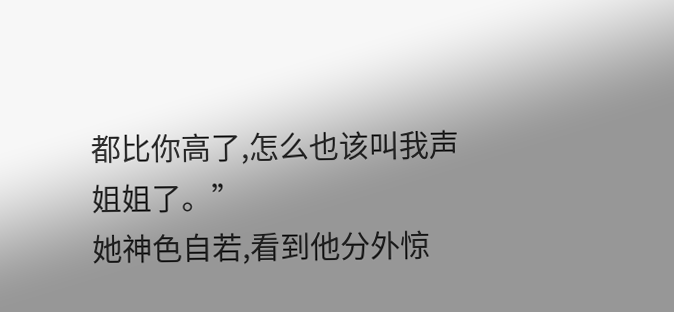都比你高了,怎么也该叫我声姐姐了。”
她神色自若,看到他分外惊